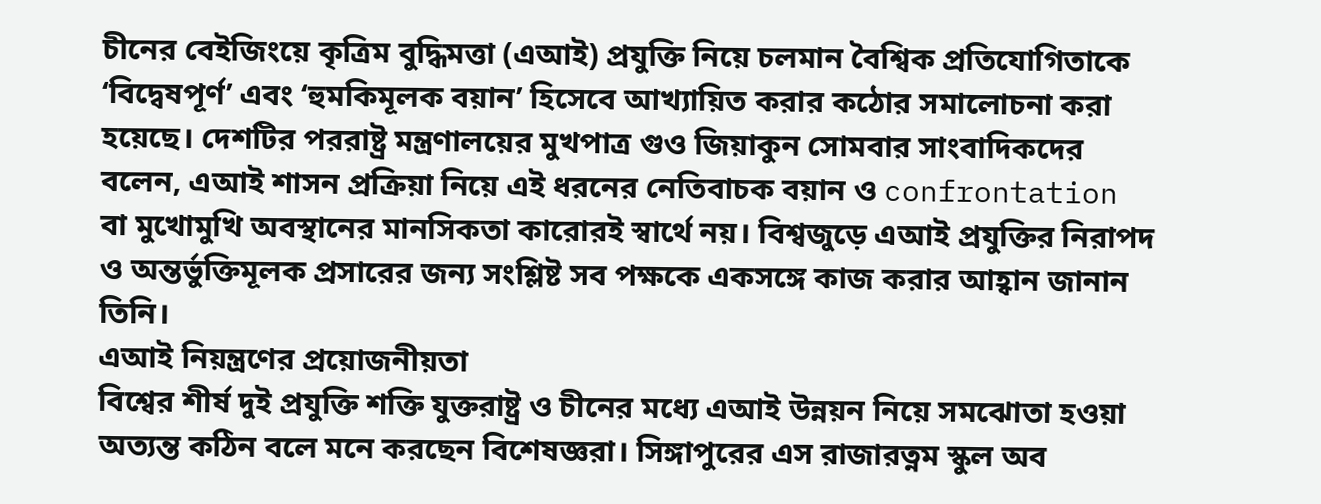চীনের বেইজিংয়ে কৃত্রিম বুদ্ধিমত্তা (এআই) প্রযুক্তি নিয়ে চলমান বৈশ্বিক প্রতিযোগিতাকে ‘বিদ্বেষপূর্ণ’ এবং ‘হুমকিমূলক বয়ান’ হিসেবে আখ্যায়িত করার কঠোর সমালোচনা করা হয়েছে। দেশটির পররাষ্ট্র মন্ত্রণালয়ের মুখপাত্র গুও জিয়াকুন সোমবার সাংবাদিকদের বলেন, এআই শাসন প্রক্রিয়া নিয়ে এই ধরনের নেতিবাচক বয়ান ও confrontation বা মুখোমুখি অবস্থানের মানসিকতা কারোরই স্বার্থে নয়। বিশ্বজুড়ে এআই প্রযুক্তির নিরাপদ ও অন্তর্ভুক্তিমূলক প্রসারের জন্য সংশ্লিষ্ট সব পক্ষকে একসঙ্গে কাজ করার আহ্বান জানান তিনি।
এআই নিয়ন্ত্রণের প্রয়োজনীয়তা
বিশ্বের শীর্ষ দুই প্রযুক্তি শক্তি যুক্তরাষ্ট্র ও চীনের মধ্যে এআই উন্নয়ন নিয়ে সমঝোতা হওয়া অত্যন্ত কঠিন বলে মনে করছেন বিশেষজ্ঞরা। সিঙ্গাপুরের এস রাজারত্নম স্কুল অব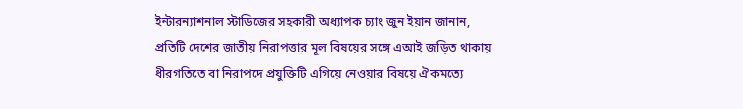ইন্টারন্যাশনাল স্টাডিজের সহকারী অধ্যাপক চ্যাং জুন ইয়ান জানান, প্রতিটি দেশের জাতীয় নিরাপত্তার মূল বিষয়ের সঙ্গে এআই জড়িত থাকায় ধীরগতিতে বা নিরাপদে প্রযুক্তিটি এগিয়ে নেওয়ার বিষয়ে ঐকমত্যে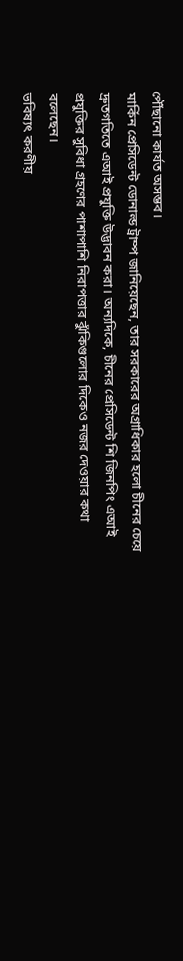পৌঁছানো কার্যত অসম্ভব।
মার্কিন প্রেসিডেন্ট ডোনাল্ড ট্রাম্প জানিয়েছেন, তার সরকারের অগ্রাধিকার হলো চীনের চেয়ে দ্রুতগতিতে এআই প্রযুক্তি উদ্ভাবন করা। অন্যদিকে, চীনের প্রেসিডেন্ট শি জিনপিং এআই প্রযুক্তির সুবিধা গ্রহণের পাশাপাশি নিরাপত্তার ঝুঁকিগুলোর দিকেও নজর দেওয়ার কথা বলেছেন।
ভবিষ্যৎ করণীয়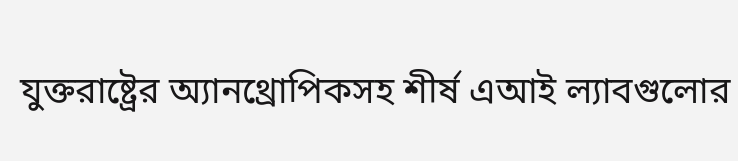যুক্তরাষ্ট্রের অ্যানথ্রোপিকসহ শীর্ষ এআই ল্যাবগুলোর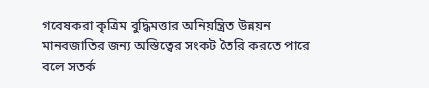গবেষকরা কৃত্রিম বুদ্ধিমত্তার অনিয়ন্ত্রিত উন্নয়ন মানবজাতির জন্য অস্তিত্বের সংকট তৈরি করতে পারে বলে সতর্ক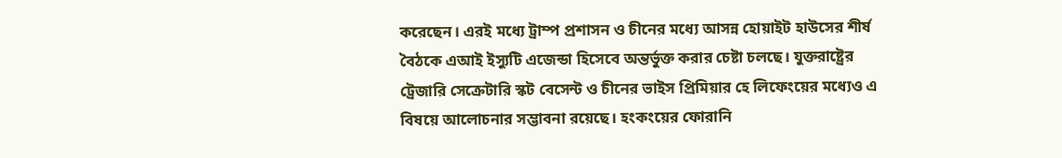করেছেন। এরই মধ্যে ট্রাম্প প্রশাসন ও চীনের মধ্যে আসন্ন হোয়াইট হাউসের শীর্ষ বৈঠকে এআই ইস্যুটি এজেন্ডা হিসেবে অন্তর্ভুক্ত করার চেষ্টা চলছে। যুক্তরাষ্ট্রের ট্রেজারি সেক্রেটারি স্কট বেসেন্ট ও চীনের ভাইস প্রিমিয়ার হে লিফেংয়ের মধ্যেও এ বিষয়ে আলোচনার সম্ভাবনা রয়েছে। হংকংয়ের ফোরানি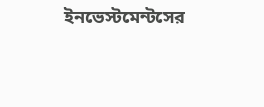ইনভেস্টমেন্টসের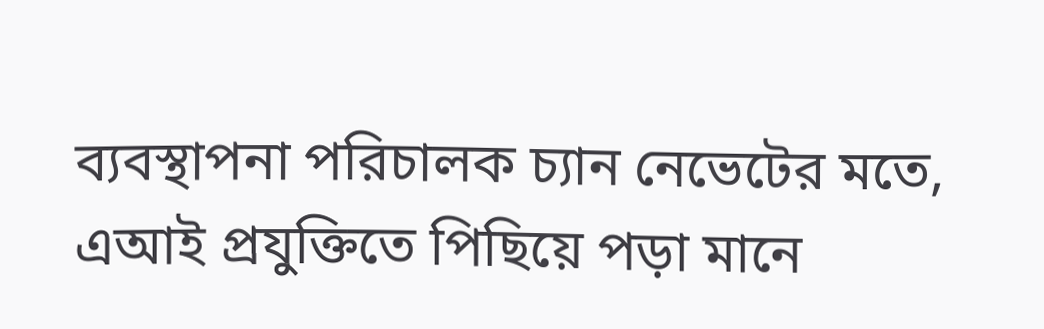ব্যবস্থাপনা পরিচালক চ্যান নেভেটের মতে, এআই প্রযুক্তিতে পিছিয়ে পড়া মানে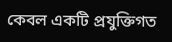কেবল একটি প্রযুক্তিগত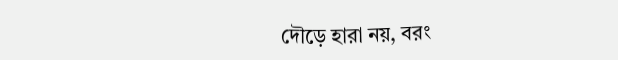দৌড়ে হারা নয়, বরং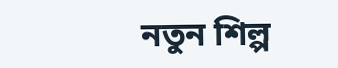নতুন শিল্প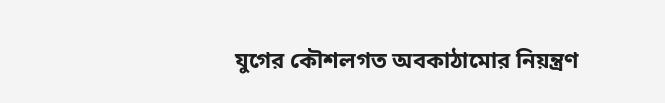যুগের কৌশলগত অবকাঠামোর নিয়ন্ত্রণ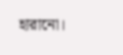হারানো।